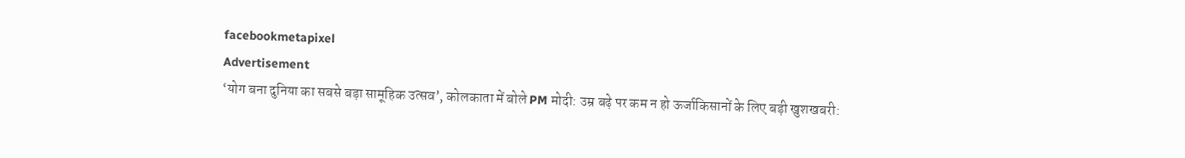facebookmetapixel
Advertisement
‘योग बना दुनिया का सबसे बड़ा सामूहिक उत्सव’, कोलकाता में बोले PM मोदी: उम्र बढ़े पर कम न हो ऊर्जाकिसानों के लिए बड़ी खुशखबरी: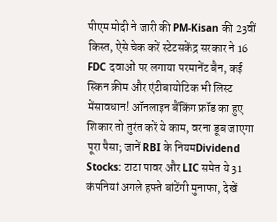पीएम मोदी ने जारी की PM-Kisan की 23वीं किस्त, ऐसे चेक करें स्टेटसकेंद्र सरकार ने 16 FDC दवाओं पर लगाया परमानेंट बैन, कई स्किन क्रीम और एंटीबायोटिक भी लिस्ट मेंसावधान! ऑनलाइन बैंकिंग फ्रॉड का हुए शिकार तो तुरंत करें ये काम, वरना डूब जाएगा पूरा पैसा; जानें RBI के नियमDividend Stocks: टाटा पावर और LIC समेत ये 31 कंपनियां अगले हफ्ते बांटेंगी मुनाफा, देखें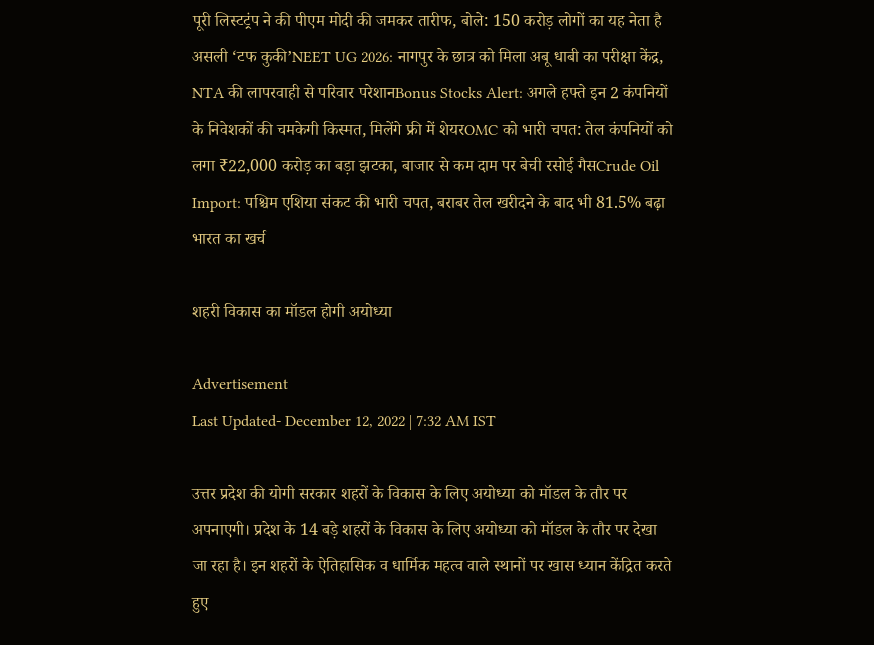पूरी लिस्टट्रंप ने की पीएम मोदी की जमकर तारीफ, बोले: 150 करोड़ लोगों का यह नेता है असली ‘टफ कुकी’NEET UG 2026: नागपुर के छात्र को मिला अबू धाबी का परीक्षा केंद्र, NTA की लापरवाही से परिवार परेशानBonus Stocks Alert: अगले हफ्ते इन 2 कंपनियों के निवेशकों की चमकेगी किस्मत, मिलेंगे फ्री में शेयरOMC को भारी चपत: तेल कंपनियों को लगा ₹22,000 करोड़ का बड़ा झटका, बाजार से कम दाम पर बेची रसोई गैसCrude Oil Import: पश्चिम एशिया संकट की भारी चपत, बराबर तेल खरीदने के बाद भी 81.5% बढ़ा भारत का खर्च

शहरी विकास का मॉडल होगी अयोध्या

Advertisement
Last Updated- December 12, 2022 | 7:32 AM IST

उत्तर प्रदेश की योगी सरकार शहरों के विकास के लिए अयोध्या को मॉडल के तौर पर अपनाएगी। प्रदेश के 14 बड़े शहरों के विकास के लिए अयोध्या को मॉडल के तौर पर देखा जा रहा है। इन शहरों के ऐतिहासिक व धार्मिक महत्व वाले स्थानों पर खास ध्‍यान केंद्रित करते हुए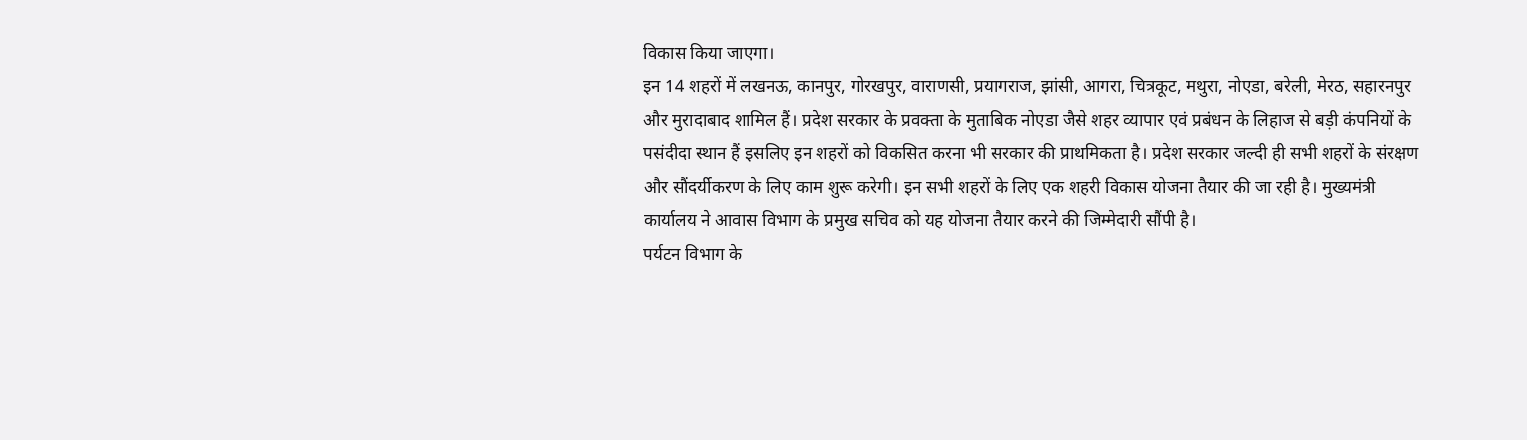विकास किया जाएगा।
इन 14 शहरों में लखनऊ, कानपुर, गोरखपुर, वाराणसी, प्रयागराज, झांसी, आगरा, चित्रकूट, मथुरा, नोएडा, बरेली, मेरठ, सहारनपुर और मुरादाबाद शामिल हैं। प्रदेश सरकार के प्रवक्ता के मुताबिक नोएडा जैसे शहर व्यापार एवं प्रबंधन के लिहाज से बड़ी कंपनियों के पसंदीदा स्थान हैं इसलिए इन शहरों को विकसित करना भी सरकार की प्राथमिकता है। प्रदेश सरकार जल्दी ही सभी शहरों के संरक्षण और सौंदर्यीकरण के लिए काम शुरू करेगी। इन सभी शहरों के लिए एक शहरी विकास योजना तैयार की जा रही है। मुख्‍यमंत्री कार्यालय ने आवास विभाग के प्रमुख सचिव को यह योजना तैयार करने की जिम्‍मेदारी सौंपी है।
पर्यटन विभाग के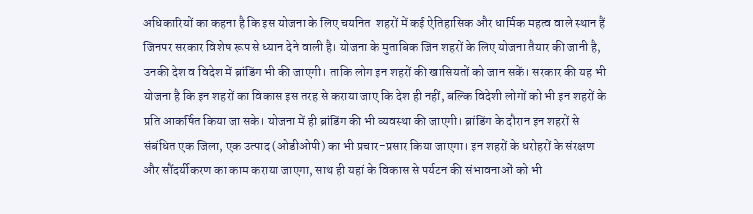अधिकारियों का कहना है कि इस योजना के लिए चयनित  शहरों में कई ऐतिहासिक और धार्मिक महत्व वाले स्थान हैं जिनपर सरकार विशेष रूप से ध्‍यान देने वाली है। योजना के मुताबिक जिन शहरों के लिए योजना तैयार की जानी है, उनकी देश व विदेश में ब्रांडिंग भी की जाएगी। ताकि लोग इन शहरों की खासियतों को जान सकें। सरकार की यह भी योजना है कि इन शहरों का विकास इस तरह से कराया जाए कि देश ही नहीं, बल्कि विदेशी लोगों को भी इन शहरों के प्रति आकर्षित किया जा सके। योजना में ही ब्रांडिंग की भी व्यवस्था की जाएगी। ब्रांडिंग के दौरान इन शहरों से संबंधित एक जिला, एक उत्पाद (ओडीओपी) का भी प्रचार-प्रसार किया जाएगा। इन शहरों के धरोहरों के संरक्षण और सौंदर्यीकरण का काम कराया जाएगा, साथ ही यहां के विकास से पर्यटन की संभावनाओं को भी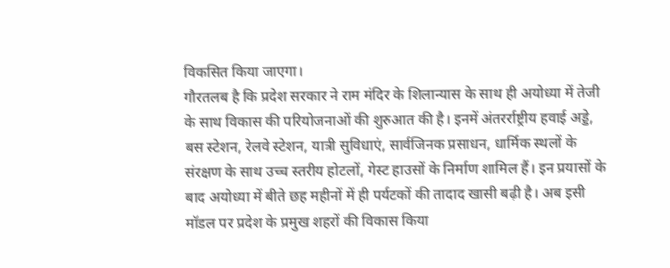विकसित किया जाएगा।
गौरतलब है कि प्रदेश सरकार ने राम मंदिर के शिलान्यास के साथ ही अयोध्या में तेजी के साथ विकास की परियोजनाओं की शुरुआत की है। इनमें अंतरर्राष्ट्रीय हवाई अड्डे, बस स्टेशन, रेलवे स्टेशन, यात्री सुविधाएं, सार्वजिनक प्रसाधन, धार्मिक स्थलों के संरक्षण के साथ उच्च स्तरीय होटलों, गेस्ट हाउसों के निर्माण शामिल हैं। इन प्रयासों के बाद अयोध्या में बीते छह महीनों में ही पर्यटकों की तादाद खासी बढ़ी है। अब इसी मॉडल पर प्रदेश के प्रमुख शहरों की विकास किया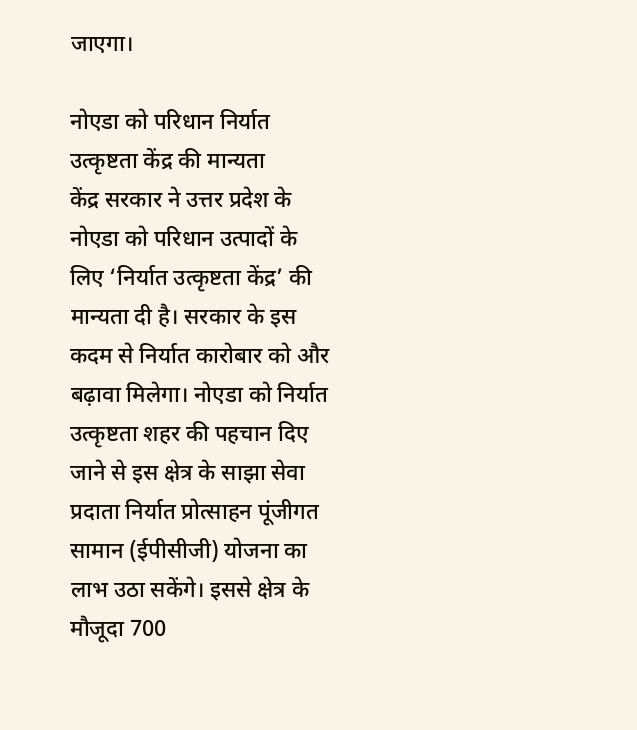जाएगा।

नोएडा को परिधान निर्यात उत्कृष्टता केंद्र की मान्यता
केंद्र सरकार ने उत्तर प्रदेश के नोएडा को परिधान उत्पादों के लिए ‘निर्यात उत्कृष्टता केंद्र’ की मान्यता दी है। सरकार के इस कदम से निर्यात कारोबार को और बढ़ावा मिलेगा। नोएडा को निर्यात उत्कृष्टता शहर की पहचान दिए जाने से इस क्षेत्र के साझा सेवा प्रदाता निर्यात प्रोत्साहन पूंजीगत सामान (ईपीसीजी) योजना का लाभ उठा सकेंगे। इससे क्षेत्र के मौजूदा 700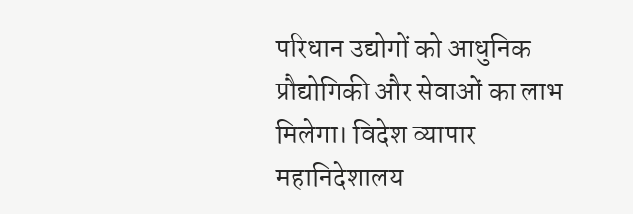परिधान उद्योगों को आधुनिक प्रौद्योगिकी और सेवाओं का लाभ मिलेगा। विदेश व्यापार महानिदेशालय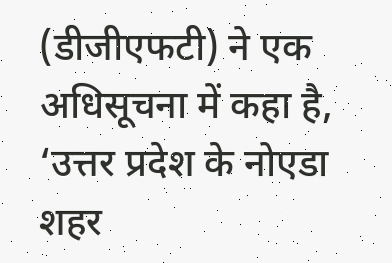(डीजीएफटी) ने एक अधिसूचना में कहा है, ‘उत्तर प्रदेश के नोएडा शहर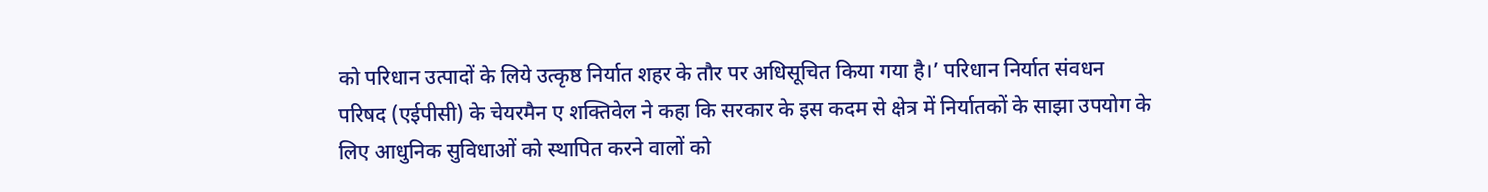को परिधान उत्पादों के लिये उत्कृष्ठ निर्यात शहर के तौर पर अधिसूचित किया गया है।’ परिधान निर्यात संवधन परिषद (एईपीसी) के चेयरमैन ए शक्तिवेल ने कहा कि सरकार के इस कदम से क्षेत्र में निर्यातकों के साझा उपयोग के लिए आधुनिक सुविधाओं को स्थापित करने वालों को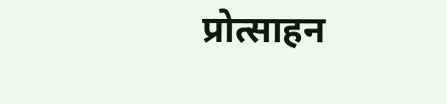प्रोत्साहन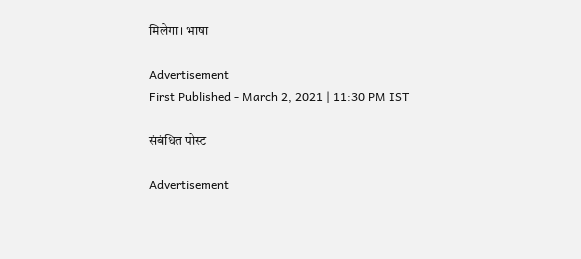मिलेगा। भाषा

Advertisement
First Published - March 2, 2021 | 11:30 PM IST

संबंधित पोस्ट

Advertisement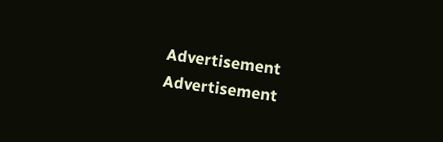Advertisement
Advertisement